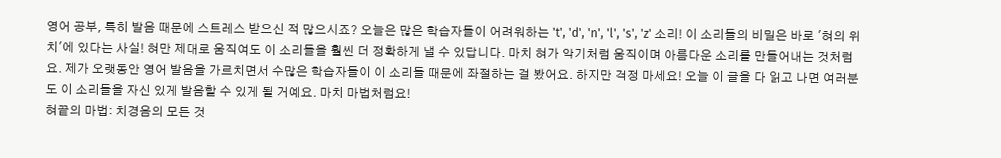영어 공부, 특히 발음 때문에 스트레스 받으신 적 많으시죠? 오늘은 많은 학습자들이 어려워하는 't', 'd', 'n', 'l', 's', 'z' 소리! 이 소리들의 비밀은 바로 '혀의 위치'에 있다는 사실! 혀만 제대로 움직여도 이 소리들을 훨씬 더 정확하게 낼 수 있답니다. 마치 혀가 악기처럼 움직이며 아름다운 소리를 만들어내는 것처럼요. 제가 오랫동안 영어 발음을 가르치면서 수많은 학습자들이 이 소리들 때문에 좌절하는 걸 봤어요. 하지만 걱정 마세요! 오늘 이 글을 다 읽고 나면 여러분도 이 소리들을 자신 있게 발음할 수 있게 될 거예요. 마치 마법처럼요!
혀끝의 마법: 치경음의 모든 것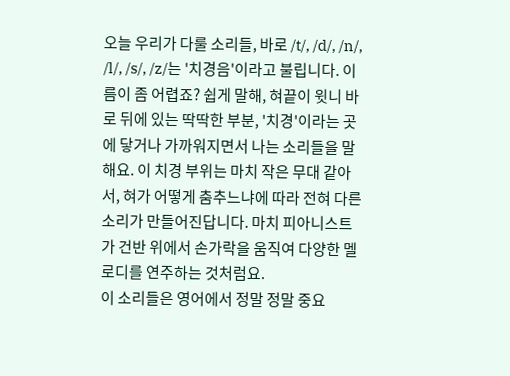오늘 우리가 다룰 소리들, 바로 /t/, /d/, /n/, /l/, /s/, /z/는 '치경음'이라고 불립니다. 이름이 좀 어렵죠? 쉽게 말해, 혀끝이 윗니 바로 뒤에 있는 딱딱한 부분, '치경'이라는 곳에 닿거나 가까워지면서 나는 소리들을 말해요. 이 치경 부위는 마치 작은 무대 같아서, 혀가 어떻게 춤추느냐에 따라 전혀 다른 소리가 만들어진답니다. 마치 피아니스트가 건반 위에서 손가락을 움직여 다양한 멜로디를 연주하는 것처럼요.
이 소리들은 영어에서 정말 정말 중요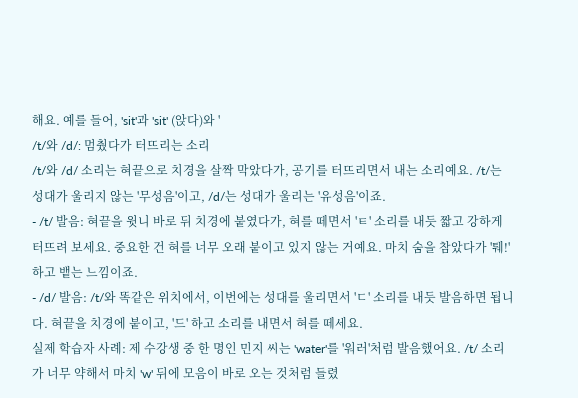해요. 예를 들어, 'sit'과 'sit' (앉다)와 '
/t/와 /d/: 멈췄다가 터뜨리는 소리
/t/와 /d/ 소리는 혀끝으로 치경을 살짝 막았다가, 공기를 터뜨리면서 내는 소리예요. /t/는 성대가 울리지 않는 '무성음'이고, /d/는 성대가 울리는 '유성음'이죠.
- /t/ 발음: 혀끝을 윗니 바로 뒤 치경에 붙였다가, 혀를 떼면서 'ㅌ' 소리를 내듯 짧고 강하게 터뜨려 보세요. 중요한 건 혀를 너무 오래 붙이고 있지 않는 거예요. 마치 숨을 참았다가 '퉤!' 하고 뱉는 느낌이죠.
- /d/ 발음: /t/와 똑같은 위치에서, 이번에는 성대를 울리면서 'ㄷ' 소리를 내듯 발음하면 됩니다. 혀끝을 치경에 붙이고, '드' 하고 소리를 내면서 혀를 떼세요.
실제 학습자 사례: 제 수강생 중 한 명인 민지 씨는 'water'를 '워러'처럼 발음했어요. /t/ 소리가 너무 약해서 마치 'w' 뒤에 모음이 바로 오는 것처럼 들렸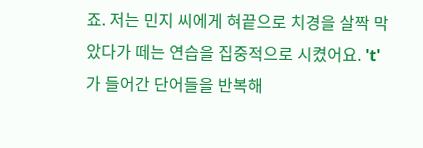죠. 저는 민지 씨에게 혀끝으로 치경을 살짝 막았다가 떼는 연습을 집중적으로 시켰어요. 't'가 들어간 단어들을 반복해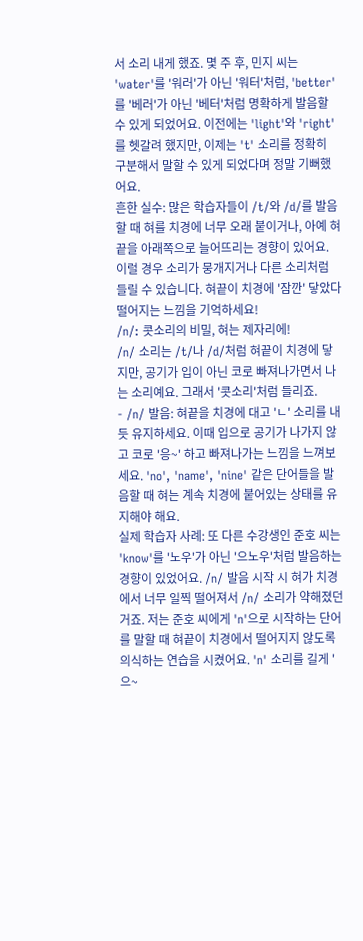서 소리 내게 했죠. 몇 주 후, 민지 씨는 'water'를 '워러'가 아닌 '워터'처럼, 'better'를 '베러'가 아닌 '베터'처럼 명확하게 발음할 수 있게 되었어요. 이전에는 'light'와 'right'를 헷갈려 했지만, 이제는 't' 소리를 정확히 구분해서 말할 수 있게 되었다며 정말 기뻐했어요.
흔한 실수: 많은 학습자들이 /t/와 /d/를 발음할 때 혀를 치경에 너무 오래 붙이거나, 아예 혀끝을 아래쪽으로 늘어뜨리는 경향이 있어요. 이럴 경우 소리가 뭉개지거나 다른 소리처럼 들릴 수 있습니다. 혀끝이 치경에 '잠깐' 닿았다 떨어지는 느낌을 기억하세요!
/n/: 콧소리의 비밀, 혀는 제자리에!
/n/ 소리는 /t/나 /d/처럼 혀끝이 치경에 닿지만, 공기가 입이 아닌 코로 빠져나가면서 나는 소리예요. 그래서 '콧소리'처럼 들리죠.
- /n/ 발음: 혀끝을 치경에 대고 'ㄴ' 소리를 내듯 유지하세요. 이때 입으로 공기가 나가지 않고 코로 '응~' 하고 빠져나가는 느낌을 느껴보세요. 'no', 'name', 'nine' 같은 단어들을 발음할 때 혀는 계속 치경에 붙어있는 상태를 유지해야 해요.
실제 학습자 사례: 또 다른 수강생인 준호 씨는 'know'를 '노우'가 아닌 '으노우'처럼 발음하는 경향이 있었어요. /n/ 발음 시작 시 혀가 치경에서 너무 일찍 떨어져서 /n/ 소리가 약해졌던 거죠. 저는 준호 씨에게 'n'으로 시작하는 단어를 말할 때 혀끝이 치경에서 떨어지지 않도록 의식하는 연습을 시켰어요. 'n' 소리를 길게 '으~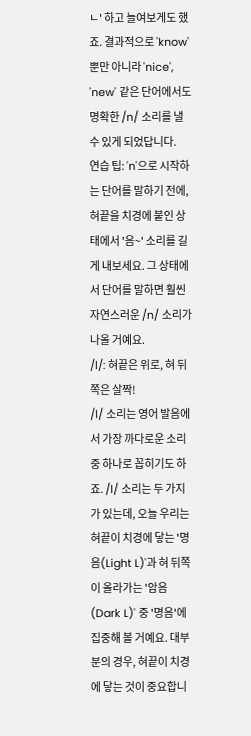ㄴ' 하고 늘여보게도 했죠. 결과적으로 'know' 뿐만 아니라 'nice', 'new' 같은 단어에서도 명확한 /n/ 소리를 낼 수 있게 되었답니다.
연습 팁: 'n'으로 시작하는 단어를 말하기 전에, 혀끝을 치경에 붙인 상태에서 '음~' 소리를 길게 내보세요. 그 상태에서 단어를 말하면 훨씬 자연스러운 /n/ 소리가 나올 거예요.
/l/: 혀끝은 위로, 혀 뒤쪽은 살짝!
/l/ 소리는 영어 발음에서 가장 까다로운 소리 중 하나로 꼽히기도 하죠. /l/ 소리는 두 가지가 있는데, 오늘 우리는 혀끝이 치경에 닿는 '명음(Light L)'과 혀 뒤쪽이 올라가는 '암음(Dark L)' 중 '명음'에 집중해 볼 거예요. 대부분의 경우, 혀끝이 치경에 닿는 것이 중요합니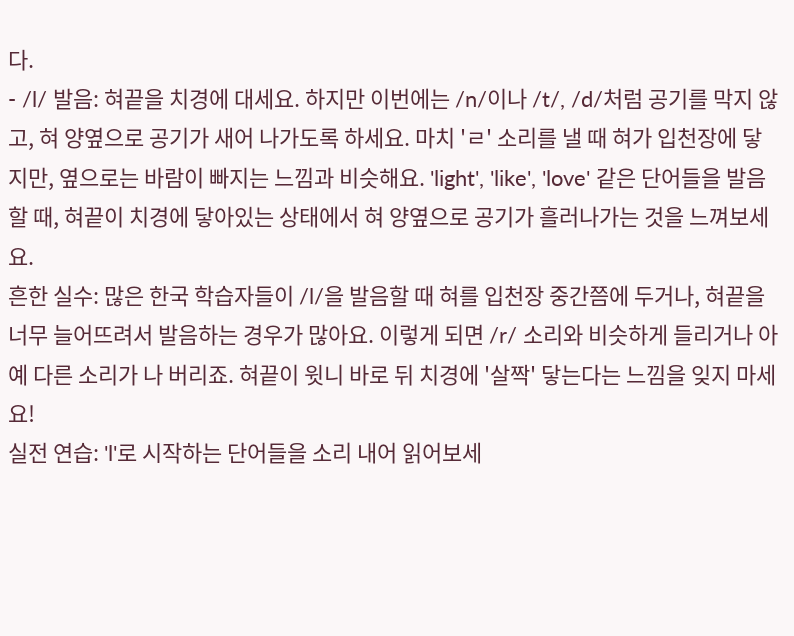다.
- /l/ 발음: 혀끝을 치경에 대세요. 하지만 이번에는 /n/이나 /t/, /d/처럼 공기를 막지 않고, 혀 양옆으로 공기가 새어 나가도록 하세요. 마치 'ㄹ' 소리를 낼 때 혀가 입천장에 닿지만, 옆으로는 바람이 빠지는 느낌과 비슷해요. 'light', 'like', 'love' 같은 단어들을 발음할 때, 혀끝이 치경에 닿아있는 상태에서 혀 양옆으로 공기가 흘러나가는 것을 느껴보세요.
흔한 실수: 많은 한국 학습자들이 /l/을 발음할 때 혀를 입천장 중간쯤에 두거나, 혀끝을 너무 늘어뜨려서 발음하는 경우가 많아요. 이렇게 되면 /r/ 소리와 비슷하게 들리거나 아예 다른 소리가 나 버리죠. 혀끝이 윗니 바로 뒤 치경에 '살짝' 닿는다는 느낌을 잊지 마세요!
실전 연습: 'l'로 시작하는 단어들을 소리 내어 읽어보세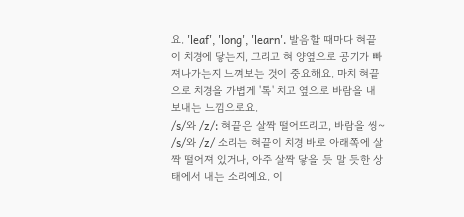요. 'leaf', 'long', 'learn'. 발음할 때마다 혀끝이 치경에 닿는지, 그리고 혀 양옆으로 공기가 빠져나가는지 느껴보는 것이 중요해요. 마치 혀끝으로 치경을 가볍게 '톡' 치고 옆으로 바람을 내보내는 느낌으로요.
/s/와 /z/: 혀끝은 살짝 떨어뜨리고, 바람을 씽~
/s/와 /z/ 소리는 혀끝이 치경 바로 아래쪽에 살짝 떨어져 있거나, 아주 살짝 닿을 듯 말 듯한 상태에서 내는 소리예요. 이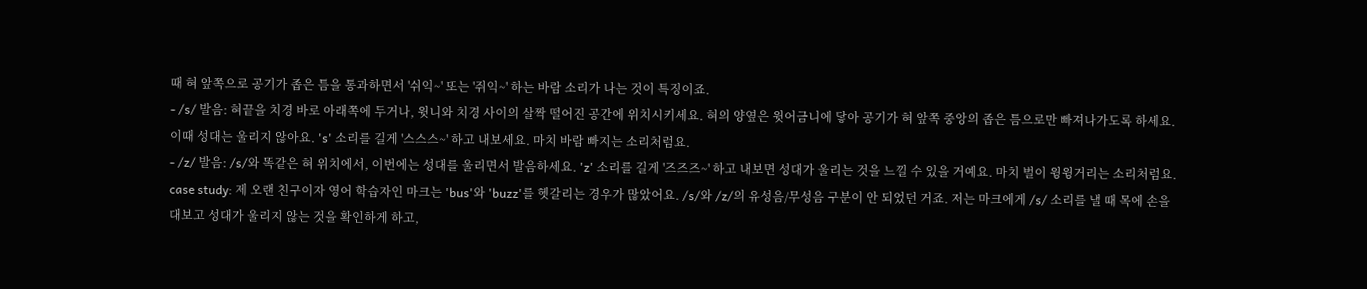때 혀 앞쪽으로 공기가 좁은 틈을 통과하면서 '쉬익~' 또는 '쥐익~' 하는 바람 소리가 나는 것이 특징이죠.
- /s/ 발음: 혀끝을 치경 바로 아래쪽에 두거나, 윗니와 치경 사이의 살짝 떨어진 공간에 위치시키세요. 혀의 양옆은 윗어금니에 닿아 공기가 혀 앞쪽 중앙의 좁은 틈으로만 빠져나가도록 하세요. 이때 성대는 울리지 않아요. 's' 소리를 길게 '스스스~' 하고 내보세요. 마치 바람 빠지는 소리처럼요.
- /z/ 발음: /s/와 똑같은 혀 위치에서, 이번에는 성대를 울리면서 발음하세요. 'z' 소리를 길게 '즈즈즈~' 하고 내보면 성대가 울리는 것을 느낄 수 있을 거예요. 마치 벌이 윙윙거리는 소리처럼요.
case study: 제 오랜 친구이자 영어 학습자인 마크는 'bus'와 'buzz'를 헷갈리는 경우가 많았어요. /s/와 /z/의 유성음/무성음 구분이 안 되었던 거죠. 저는 마크에게 /s/ 소리를 낼 때 목에 손을 대보고 성대가 울리지 않는 것을 확인하게 하고,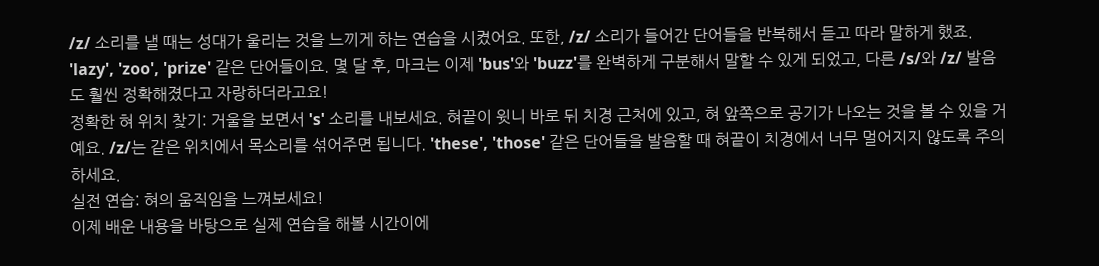/z/ 소리를 낼 때는 성대가 울리는 것을 느끼게 하는 연습을 시켰어요. 또한, /z/ 소리가 들어간 단어들을 반복해서 듣고 따라 말하게 했죠. 'lazy', 'zoo', 'prize' 같은 단어들이요. 몇 달 후, 마크는 이제 'bus'와 'buzz'를 완벽하게 구분해서 말할 수 있게 되었고, 다른 /s/와 /z/ 발음도 훨씬 정확해졌다고 자랑하더라고요!
정확한 혀 위치 찾기: 거울을 보면서 's' 소리를 내보세요. 혀끝이 윗니 바로 뒤 치경 근처에 있고, 혀 앞쪽으로 공기가 나오는 것을 볼 수 있을 거예요. /z/는 같은 위치에서 목소리를 섞어주면 됩니다. 'these', 'those' 같은 단어들을 발음할 때 혀끝이 치경에서 너무 멀어지지 않도록 주의하세요.
실전 연습: 혀의 움직임을 느껴보세요!
이제 배운 내용을 바탕으로 실제 연습을 해볼 시간이에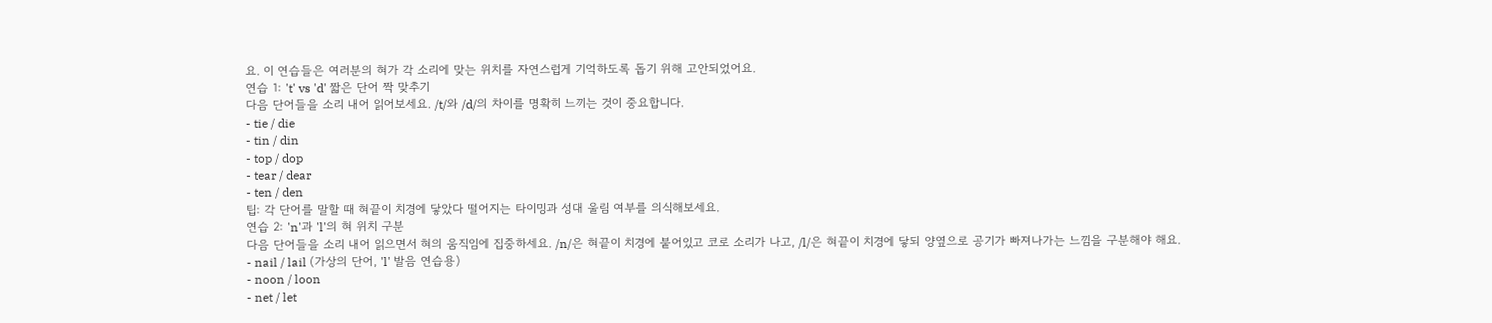요. 이 연습들은 여러분의 혀가 각 소리에 맞는 위치를 자연스럽게 기억하도록 돕기 위해 고안되었어요.
연습 1: 't' vs 'd' 짧은 단어 짝 맞추기
다음 단어들을 소리 내어 읽어보세요. /t/와 /d/의 차이를 명확히 느끼는 것이 중요합니다.
- tie / die
- tin / din
- top / dop
- tear / dear
- ten / den
팁: 각 단어를 말할 때 혀끝이 치경에 닿았다 떨어지는 타이밍과 성대 울림 여부를 의식해보세요.
연습 2: 'n'과 'l'의 혀 위치 구분
다음 단어들을 소리 내어 읽으면서 혀의 움직임에 집중하세요. /n/은 혀끝이 치경에 붙어있고 코로 소리가 나고, /l/은 혀끝이 치경에 닿되 양옆으로 공기가 빠져나가는 느낌을 구분해야 해요.
- nail / lail (가상의 단어, 'l' 발음 연습용)
- noon / loon
- net / let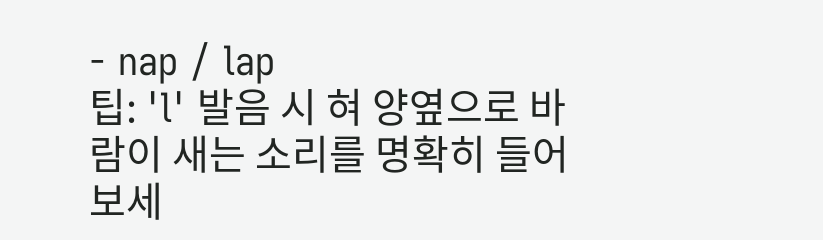- nap / lap
팁: 'l' 발음 시 혀 양옆으로 바람이 새는 소리를 명확히 들어보세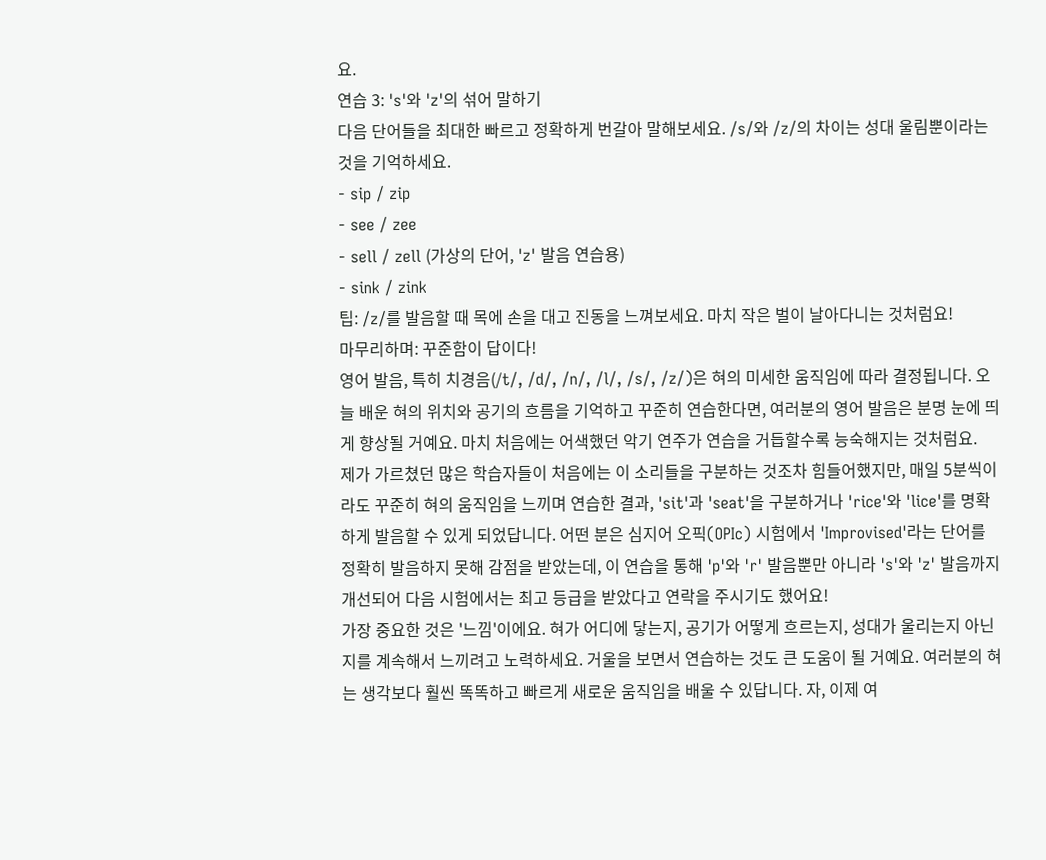요.
연습 3: 's'와 'z'의 섞어 말하기
다음 단어들을 최대한 빠르고 정확하게 번갈아 말해보세요. /s/와 /z/의 차이는 성대 울림뿐이라는 것을 기억하세요.
- sip / zip
- see / zee
- sell / zell (가상의 단어, 'z' 발음 연습용)
- sink / zink
팁: /z/를 발음할 때 목에 손을 대고 진동을 느껴보세요. 마치 작은 벌이 날아다니는 것처럼요!
마무리하며: 꾸준함이 답이다!
영어 발음, 특히 치경음(/t/, /d/, /n/, /l/, /s/, /z/)은 혀의 미세한 움직임에 따라 결정됩니다. 오늘 배운 혀의 위치와 공기의 흐름을 기억하고 꾸준히 연습한다면, 여러분의 영어 발음은 분명 눈에 띄게 향상될 거예요. 마치 처음에는 어색했던 악기 연주가 연습을 거듭할수록 능숙해지는 것처럼요.
제가 가르쳤던 많은 학습자들이 처음에는 이 소리들을 구분하는 것조차 힘들어했지만, 매일 5분씩이라도 꾸준히 혀의 움직임을 느끼며 연습한 결과, 'sit'과 'seat'을 구분하거나 'rice'와 'lice'를 명확하게 발음할 수 있게 되었답니다. 어떤 분은 심지어 오픽(OPIc) 시험에서 'Improvised'라는 단어를 정확히 발음하지 못해 감점을 받았는데, 이 연습을 통해 'p'와 'r' 발음뿐만 아니라 's'와 'z' 발음까지 개선되어 다음 시험에서는 최고 등급을 받았다고 연락을 주시기도 했어요!
가장 중요한 것은 '느낌'이에요. 혀가 어디에 닿는지, 공기가 어떻게 흐르는지, 성대가 울리는지 아닌지를 계속해서 느끼려고 노력하세요. 거울을 보면서 연습하는 것도 큰 도움이 될 거예요. 여러분의 혀는 생각보다 훨씬 똑똑하고 빠르게 새로운 움직임을 배울 수 있답니다. 자, 이제 여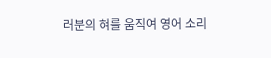러분의 혀를 움직여 영어 소리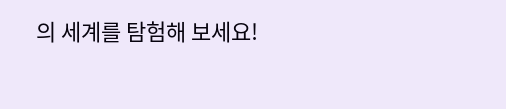의 세계를 탐험해 보세요!